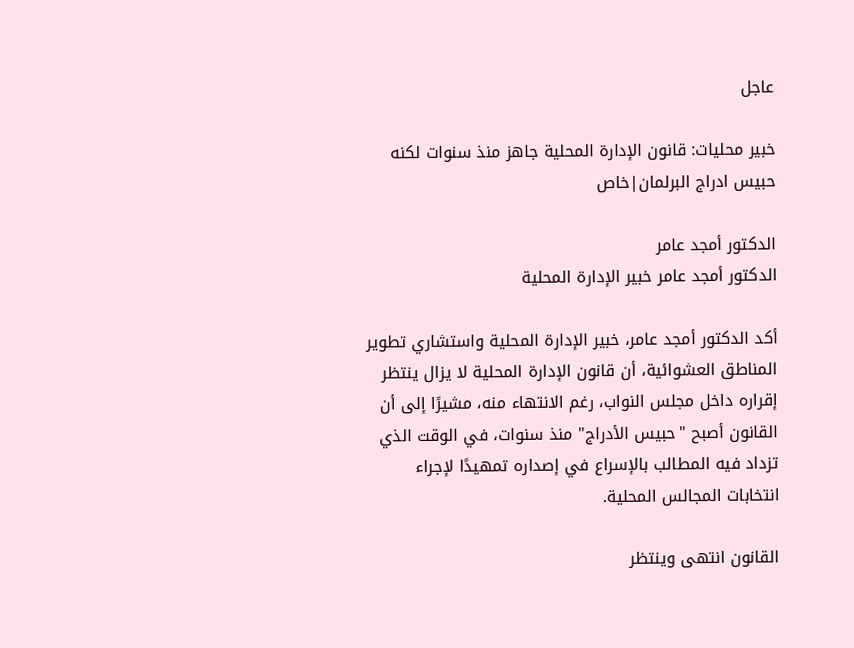عاجل

خبير محليات: قانون الإدارة المحلية جاهز منذ سنوات لكنه حبيس ادراج البرلمان|خاص

الدكتور أمجد عامر
الدكتور أمجد عامر خبير الإدارة المحلية

أكد الدكتور أمجد عامر، خبير الإدارة المحلية واستشاري تطوير المناطق العشوائية، أن قانون الإدارة المحلية لا يزال ينتظر إقراره داخل مجلس النواب، رغم الانتهاء منه، مشيرًا إلى أن القانون أصبح "حبيس الأدراج" منذ سنوات، في الوقت الذي تزداد فيه المطالب بالإسراع في إصداره تمهيدًا لإجراء انتخابات المجالس المحلية.

القانون انتهى وينتظر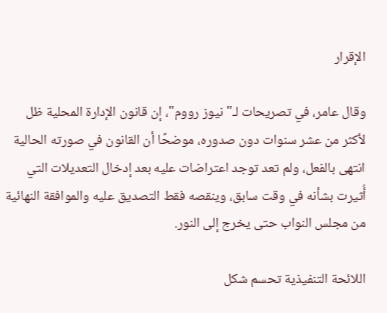الإقرار

وقال عامر، في تصريحات لـ"نيوز رووم"، إن قانون الإدارة المحلية ظل لأكثر من عشر سنوات دون صدوره، موضحًا أن القانون في صورته الحالية انتهى بالفعل، ولم تعد توجد اعتراضات عليه بعد إدخال التعديلات التي أُثيرت بشأنه في وقت سابق، وينقصه فقط التصديق عليه والموافقة النهائية من مجلس النواب حتى يخرج إلى النور.

اللائحة التنفيذية تحسم شكل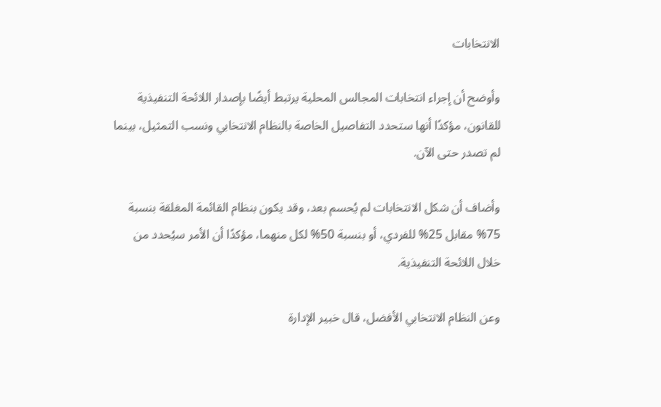الانتخابات

وأوضح أن إجراء انتخابات المجالس المحلية يرتبط أيضًا بإصدار اللائحة التنفيذية للقانون، مؤكدًا أنها ستحدد التفاصيل الخاصة بالنظام الانتخابي ونسب التمثيل، بينما لم تصدر حتى الآن.

وأضاف أن شكل الانتخابات لم يُحسم بعد، وقد يكون بنظام القائمة المغلقة بنسبة 75% مقابل 25% للفردي، أو بنسبة 50% لكل منهما، مؤكدًا أن الأمر سيُحدد من خلال اللائحة التنفيذية.

وعن النظام الانتخابي الأفضل، قال خبير الإدارة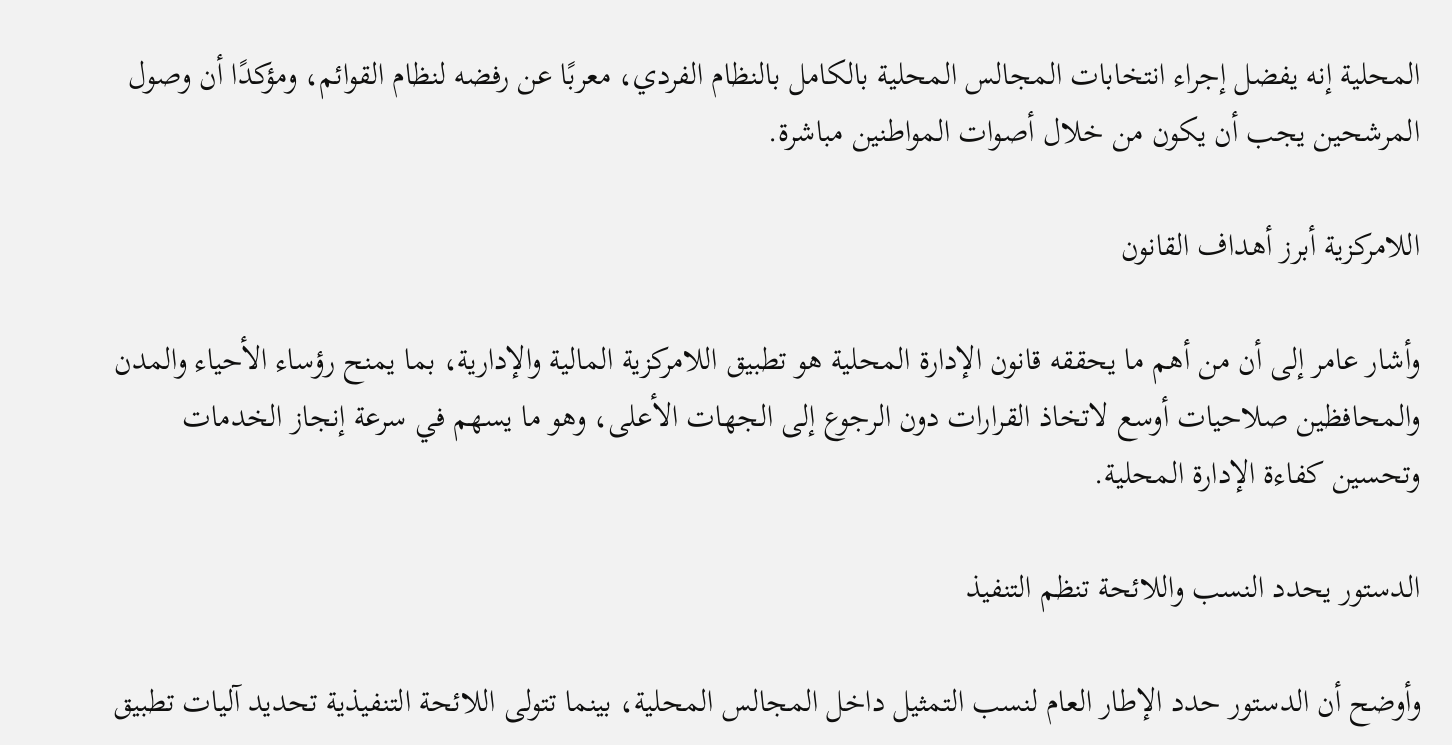المحلية إنه يفضل إجراء انتخابات المجالس المحلية بالكامل بالنظام الفردي، معربًا عن رفضه لنظام القوائم، ومؤكدًا أن وصول المرشحين يجب أن يكون من خلال أصوات المواطنين مباشرة.

اللامركزية أبرز أهداف القانون

وأشار عامر إلى أن من أهم ما يحققه قانون الإدارة المحلية هو تطبيق اللامركزية المالية والإدارية، بما يمنح رؤساء الأحياء والمدن والمحافظين صلاحيات أوسع لاتخاذ القرارات دون الرجوع إلى الجهات الأعلى، وهو ما يسهم في سرعة إنجاز الخدمات وتحسين كفاءة الإدارة المحلية.

الدستور يحدد النسب واللائحة تنظم التنفيذ

وأوضح أن الدستور حدد الإطار العام لنسب التمثيل داخل المجالس المحلية، بينما تتولى اللائحة التنفيذية تحديد آليات تطبيق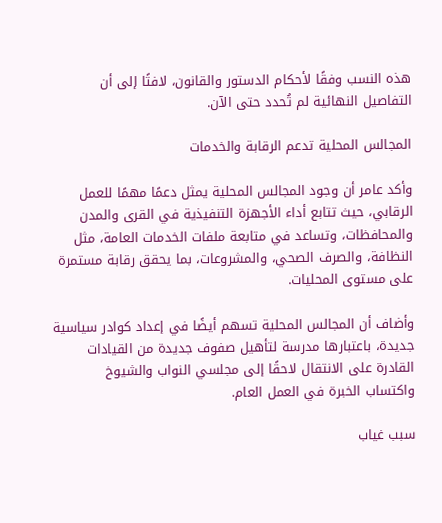هذه النسب وفقًا لأحكام الدستور والقانون، لافتًا إلى أن التفاصيل النهائية لم تُحدد حتى الآن.

المجالس المحلية تدعم الرقابة والخدمات

وأكد عامر أن وجود المجالس المحلية يمثل دعمًا مهمًا للعمل الرقابي، حيث تتابع أداء الأجهزة التنفيذية في القرى والمدن والمحافظات، وتساعد في متابعة ملفات الخدمات العامة، مثل النظافة، والصرف الصحي، والمشروعات، بما يحقق رقابة مستمرة على مستوى المحليات.

وأضاف أن المجالس المحلية تسهم أيضًا في إعداد كوادر سياسية جديدة، باعتبارها مدرسة لتأهيل صفوف جديدة من القيادات القادرة على الانتقال لاحقًا إلى مجلسي النواب والشيوخ واكتساب الخبرة في العمل العام.

سبب غياب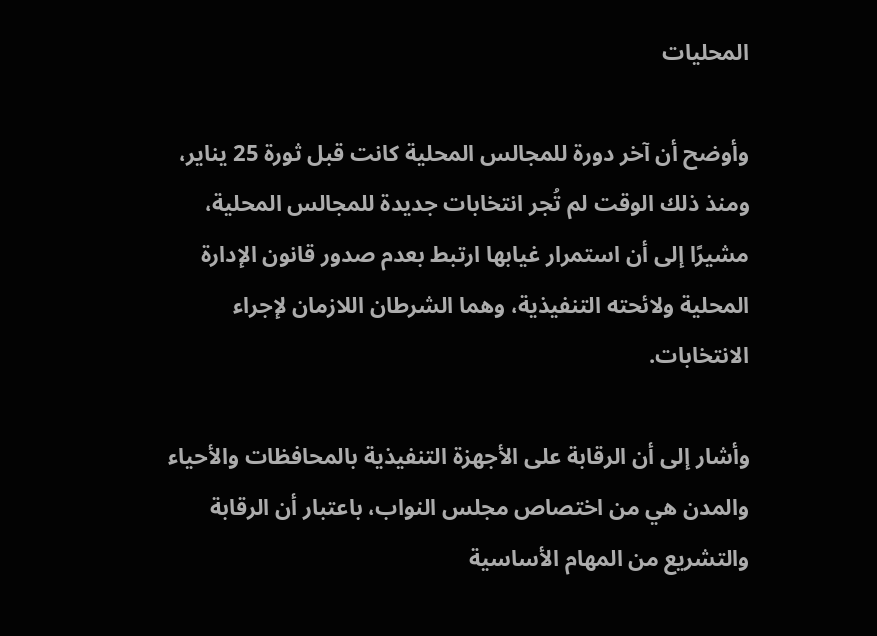المحليات

وأوضح أن آخر دورة للمجالس المحلية كانت قبل ثورة 25 يناير، ومنذ ذلك الوقت لم تُجر انتخابات جديدة للمجالس المحلية، مشيرًا إلى أن استمرار غيابها ارتبط بعدم صدور قانون الإدارة المحلية ولائحته التنفيذية، وهما الشرطان اللازمان لإجراء الانتخابات.

وأشار إلى أن الرقابة على الأجهزة التنفيذية بالمحافظات والأحياء والمدن هي من اختصاص مجلس النواب، باعتبار أن الرقابة والتشريع من المهام الأساسية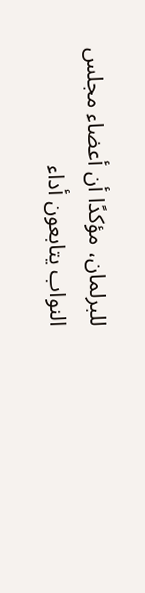للبرلمان، مؤكدًا أن أعضاء مجلس النواب يتابعون أداء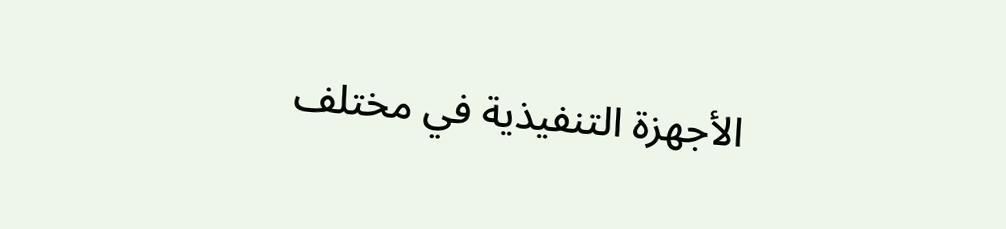الأجهزة التنفيذية في مختلف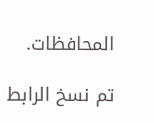المحافظات.

تم نسخ الرابط